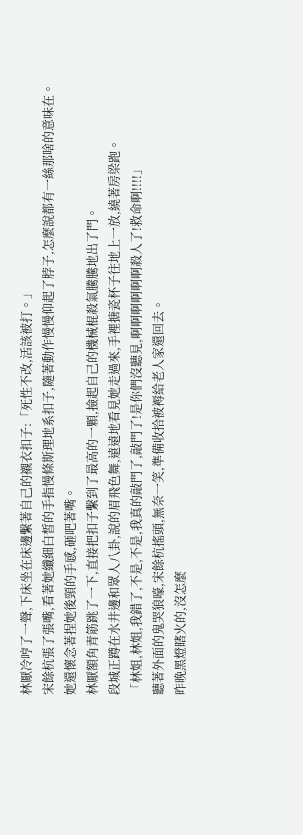林厭冷哼了一聲,下床坐在床邊繫著自己的襯衣扣子:「死性不改,活該被打。」
宋餘杭張了張嘴,看著她纖細白皙的手指慢條斯理地系扣子,隨著動作慢慢仰起了脖子,怎麼說都有一絲那啥的意味在。
她還懷念著捏她後頸的手感,砸吧著嘴。
林厭額角青筋跳了一下,直接把扣子繫到了最高的一顆,撿起自己的機械棍殺氣騰騰地出了門。
段城正蹲在水井邊和眾人八卦,說的眉飛色舞,遠遠地看見她走過來,手裡搪瓷杯子往地上一放,繞著房梁跑。
「林姐,林姐,我錯了,不是,不是,我真的敲門了,敲門了!是你們沒聽見,啊啊啊啊啊啊殺人了!救命啊!!!!」
聽著外面的鬼哭狼嚎,宋餘杭搖頭,無奈一笑,準備收拾被褥給老人家還回去。
昨晚黑燈瞎火的,沒怎麼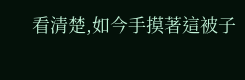看清楚,如今手摸著這被子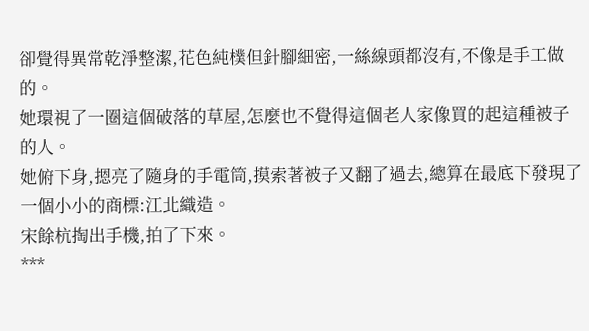卻覺得異常乾淨整潔,花色純樸但針腳細密,一絲線頭都沒有,不像是手工做的。
她環視了一圈這個破落的草屋,怎麼也不覺得這個老人家像買的起這種被子的人。
她俯下身,摁亮了隨身的手電筒,摸索著被子又翻了過去,總算在最底下發現了一個小小的商標:江北織造。
宋餘杭掏出手機,拍了下來。
***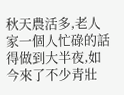秋天農活多,老人家一個人忙碌的話得做到大半夜,如今來了不少青壯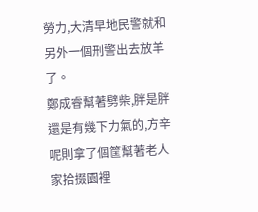勞力,大清早地民警就和另外一個刑警出去放羊了。
鄭成睿幫著劈柴,胖是胖還是有幾下力氣的,方辛呢則拿了個筐幫著老人家拾掇園裡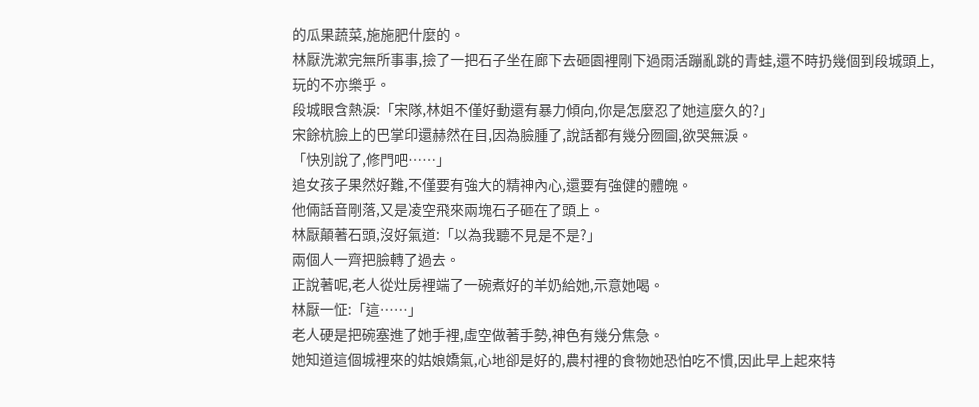的瓜果蔬菜,施施肥什麼的。
林厭洗漱完無所事事,撿了一把石子坐在廊下去砸園裡剛下過雨活蹦亂跳的青蛙,還不時扔幾個到段城頭上,玩的不亦樂乎。
段城眼含熱淚:「宋隊,林姐不僅好動還有暴力傾向,你是怎麼忍了她這麼久的?」
宋餘杭臉上的巴掌印還赫然在目,因為臉腫了,說話都有幾分囫圇,欲哭無淚。
「快別說了,修門吧……」
追女孩子果然好難,不僅要有強大的精神內心,還要有強健的體魄。
他倆話音剛落,又是凌空飛來兩塊石子砸在了頭上。
林厭顛著石頭,沒好氣道:「以為我聽不見是不是?」
兩個人一齊把臉轉了過去。
正說著呢,老人從灶房裡端了一碗煮好的羊奶給她,示意她喝。
林厭一怔:「這……」
老人硬是把碗塞進了她手裡,虛空做著手勢,神色有幾分焦急。
她知道這個城裡來的姑娘嬌氣,心地卻是好的,農村裡的食物她恐怕吃不慣,因此早上起來特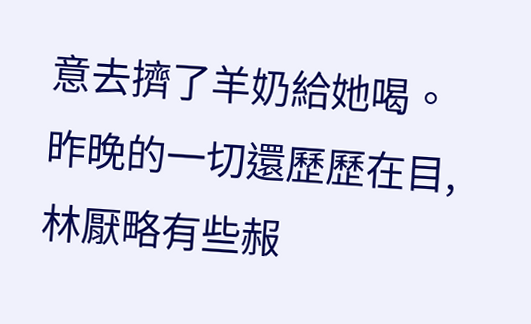意去擠了羊奶給她喝。
昨晚的一切還歷歷在目,林厭略有些赧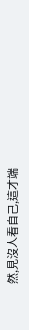然,見沒人看自己,這才端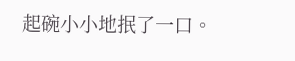起碗小小地抿了一口。